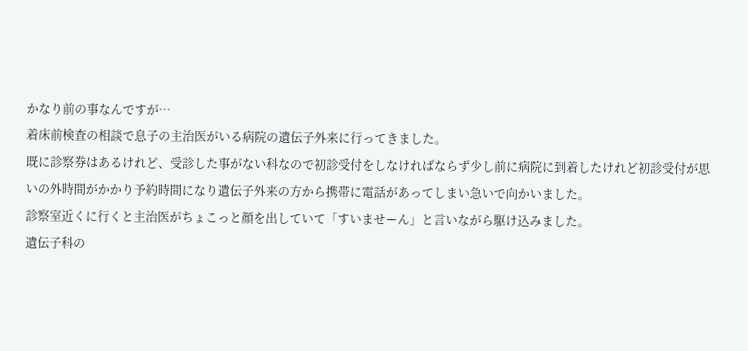かなり前の事なんですが…
着床前検査の相談で息子の主治医がいる病院の遺伝子外来に行ってきました。
既に診察券はあるけれど、受診した事がない科なので初診受付をしなければならず少し前に病院に到着したけれど初診受付が思いの外時間がかかり予約時間になり遺伝子外来の方から携帯に電話があってしまい急いで向かいました。
診察室近くに行くと主治医がちょこっと顔を出していて「すいませーん」と言いながら駆け込みました。
遺伝子科の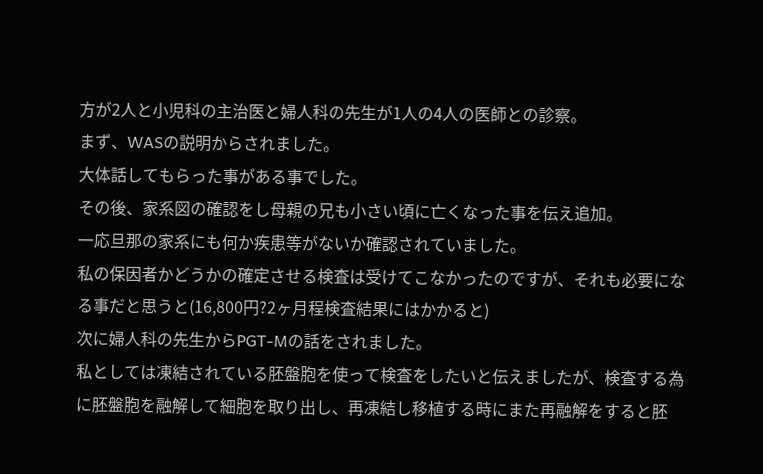方が2人と小児科の主治医と婦人科の先生が1人の4人の医師との診察。
まず、WASの説明からされました。
大体話してもらった事がある事でした。
その後、家系図の確認をし母親の兄も小さい頃に亡くなった事を伝え追加。
一応旦那の家系にも何か疾患等がないか確認されていました。
私の保因者かどうかの確定させる検査は受けてこなかったのですが、それも必要になる事だと思うと(16,800円?2ヶ月程検査結果にはかかると)
次に婦人科の先生からPGT-Mの話をされました。
私としては凍結されている胚盤胞を使って検査をしたいと伝えましたが、検査する為に胚盤胞を融解して細胞を取り出し、再凍結し移植する時にまた再融解をすると胚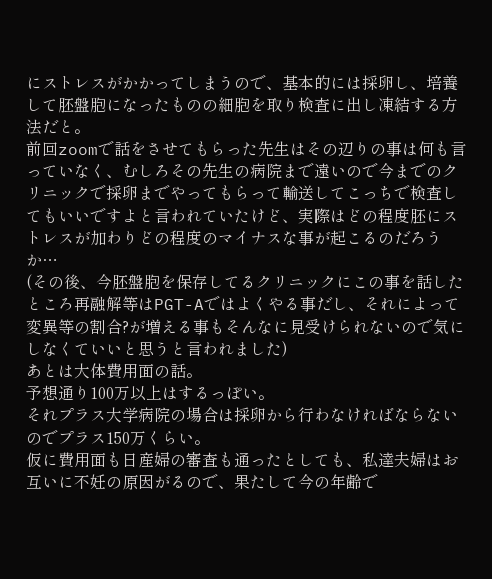にストレスがかかってしまうので、基本的には採卵し、培養して胚盤胞になったものの細胞を取り検査に出し凍結する方法だと。
前回zoomで話をさせてもらった先生はその辺りの事は何も言っていなく、むしろその先生の病院まで遠いので今までのクリニックで採卵までやってもらって輸送してこっちで検査してもいいですよと言われていたけど、実際はどの程度胚にストレスが加わりどの程度のマイナスな事が起こるのだろうか…
(その後、今胚盤胞を保存してるクリニックにこの事を話したところ再融解等はPGT-Aではよくやる事だし、それによって変異等の割合?が増える事もそんなに見受けられないので気にしなくていいと思うと言われました)
あとは大体費用面の話。
予想通り100万以上はするっぽい。
それプラス大学病院の場合は採卵から行わなければならないのでプラス150万くらい。
仮に費用面も日産婦の審査も通ったとしても、私達夫婦はお互いに不妊の原因がるので、果たして今の年齢で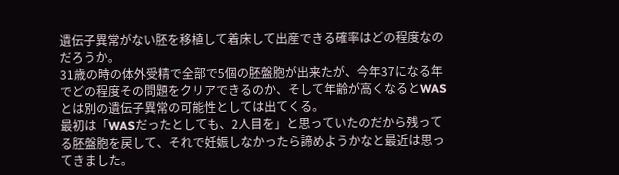遺伝子異常がない胚を移植して着床して出産できる確率はどの程度なのだろうか。
31歳の時の体外受精で全部で5個の胚盤胞が出来たが、今年37になる年でどの程度その問題をクリアできるのか、そして年齢が高くなるとWASとは別の遺伝子異常の可能性としては出てくる。
最初は「WASだったとしても、2人目を」と思っていたのだから残ってる胚盤胞を戻して、それで妊娠しなかったら諦めようかなと最近は思ってきました。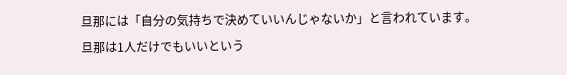旦那には「自分の気持ちで決めていいんじゃないか」と言われています。
旦那は1人だけでもいいという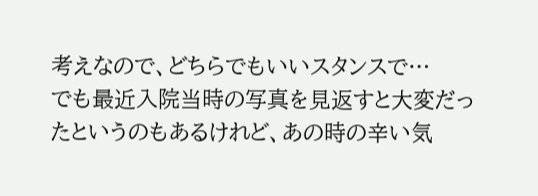考えなので、どちらでもいいスタンスで…
でも最近入院当時の写真を見返すと大変だったというのもあるけれど、あの時の辛い気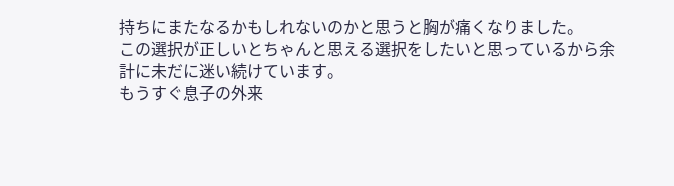持ちにまたなるかもしれないのかと思うと胸が痛くなりました。
この選択が正しいとちゃんと思える選択をしたいと思っているから余計に未だに迷い続けています。
もうすぐ息子の外来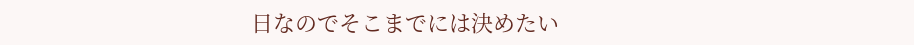日なのでそこまでには決めたい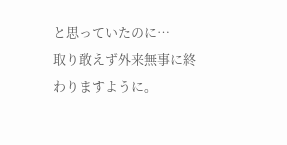と思っていたのに…
取り敢えず外来無事に終わりますように。